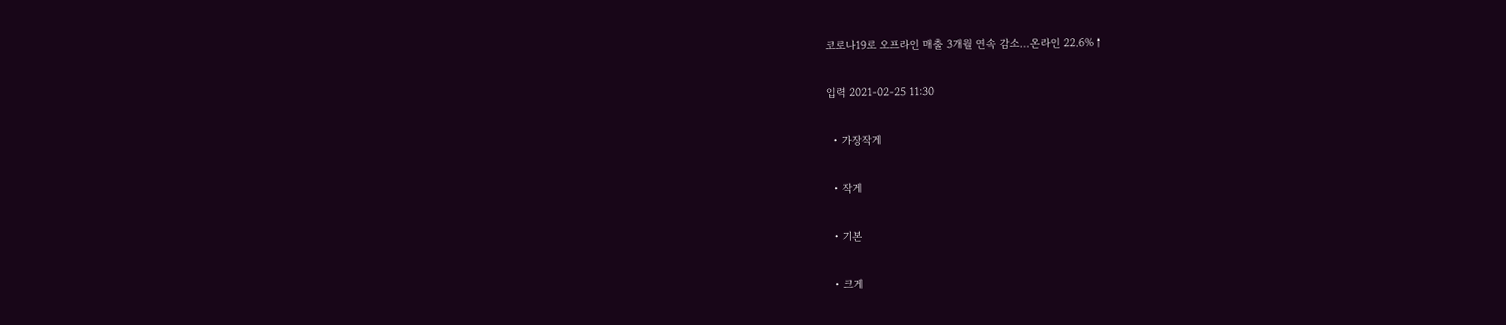코로나19로 오프라인 매출 3개월 연속 감소…온라인 22.6%↑

입력 2021-02-25 11:30

  • 가장작게

  • 작게

  • 기본

  • 크게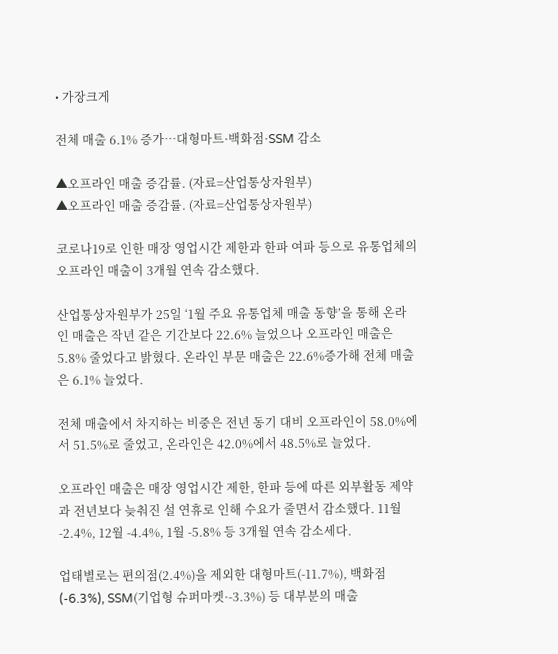• 가장크게

전체 매출 6.1% 증가…대형마트·백화점·SSM 감소

▲오프라인 매출 증감률. (자료=산업통상자원부)
▲오프라인 매출 증감률. (자료=산업통상자원부)

코로나19로 인한 매장 영업시간 제한과 한파 여파 등으로 유통업체의 오프라인 매출이 3개월 연속 감소했다.

산업통상자원부가 25일 ‘1월 주요 유통업체 매출 동향’을 통해 온라인 매출은 작년 같은 기간보다 22.6% 늘었으나 오프라인 매출은 5.8% 줄었다고 밝혔다. 온라인 부문 매출은 22.6%증가해 전체 매출은 6.1% 늘었다.

전체 매출에서 차지하는 비중은 전년 동기 대비 오프라인이 58.0%에서 51.5%로 줄었고, 온라인은 42.0%에서 48.5%로 늘었다.

오프라인 매출은 매장 영업시간 제한, 한파 등에 따른 외부활동 제약과 전년보다 늦춰진 설 연휴로 인해 수요가 줄면서 감소했다. 11월 -2.4%, 12월 -4.4%, 1월 -5.8% 등 3개월 연속 감소세다.

업태별로는 편의점(2.4%)을 제외한 대형마트(-11.7%), 백화점(-6.3%), SSM(기업형 슈퍼마켓·-3.3%) 등 대부분의 매출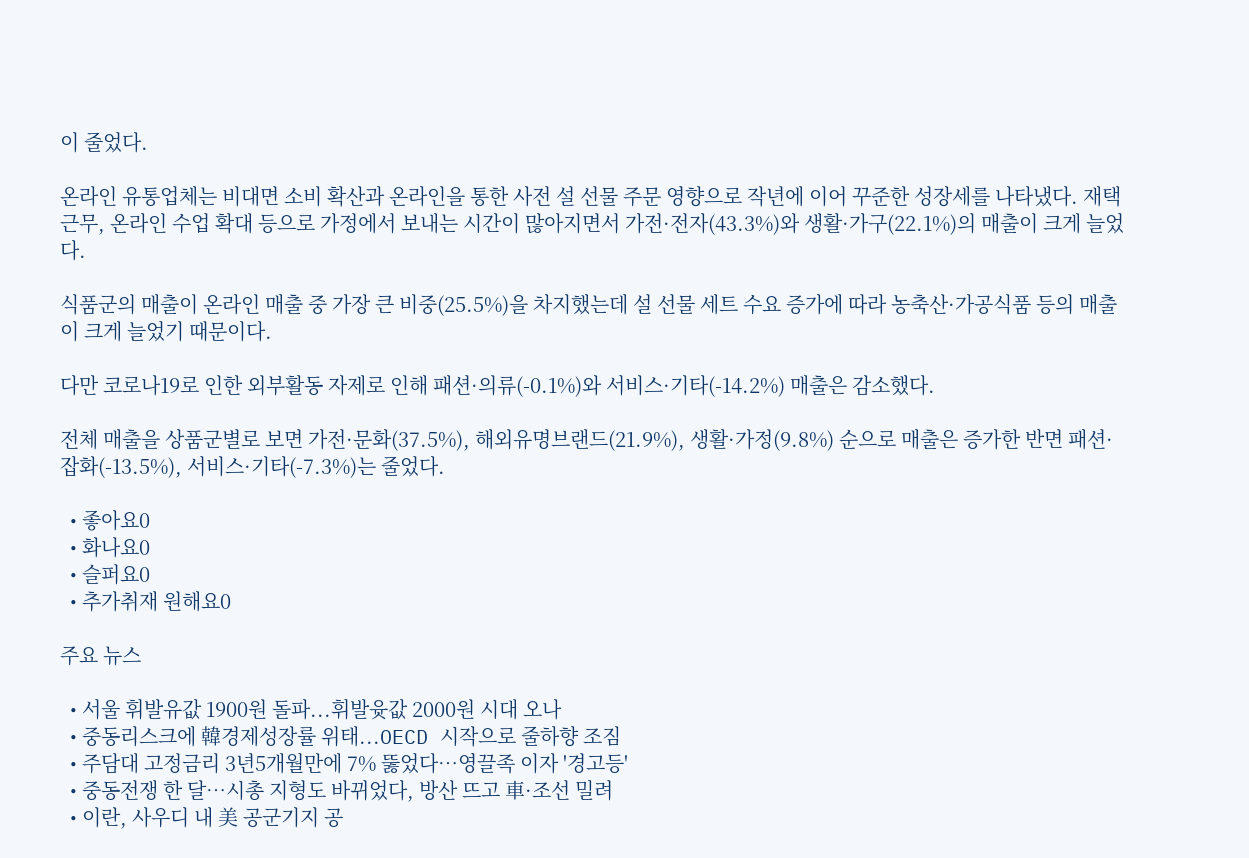이 줄었다.

온라인 유통업체는 비대면 소비 확산과 온라인을 통한 사전 설 선물 주문 영향으로 작년에 이어 꾸준한 성장세를 나타냈다. 재택근무, 온라인 수업 확대 등으로 가정에서 보내는 시간이 많아지면서 가전·전자(43.3%)와 생활·가구(22.1%)의 매출이 크게 늘었다.

식품군의 매출이 온라인 매출 중 가장 큰 비중(25.5%)을 차지했는데 설 선물 세트 수요 증가에 따라 농축산·가공식품 등의 매출이 크게 늘었기 때문이다.

다만 코로나19로 인한 외부활동 자제로 인해 패션·의류(-0.1%)와 서비스·기타(-14.2%) 매출은 감소했다.

전체 매출을 상품군별로 보면 가전·문화(37.5%), 해외유명브랜드(21.9%), 생활·가정(9.8%) 순으로 매출은 증가한 반면 패션·잡화(-13.5%), 서비스·기타(-7.3%)는 줄었다.

  • 좋아요0
  • 화나요0
  • 슬퍼요0
  • 추가취재 원해요0

주요 뉴스

  • 서울 휘발유값 1900원 돌파...휘발윳값 2000원 시대 오나
  • 중동리스크에 韓경제성장률 위태...OECD 시작으로 줄하향 조짐
  • 주담대 고정금리 3년5개월만에 7% 뚫었다…영끌족 이자 '경고등'
  • 중동전쟁 한 달…시총 지형도 바뀌었다, 방산 뜨고 車·조선 밀려
  • 이란, 사우디 내 美 공군기지 공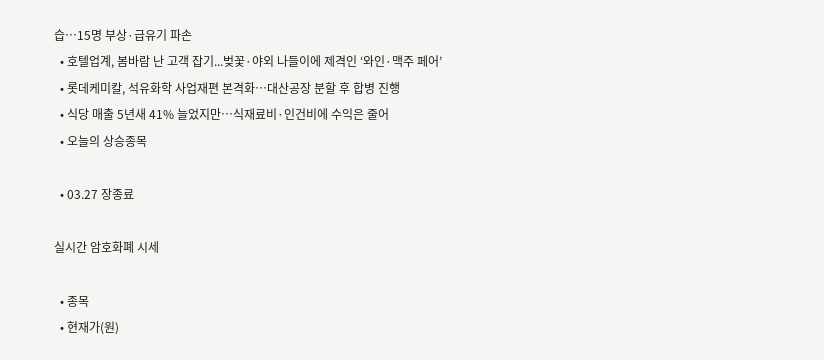습…15명 부상·급유기 파손
  • 호텔업계, 봄바람 난 고객 잡기...벚꽃·야외 나들이에 제격인 ‘와인·맥주 페어’
  • 롯데케미칼, 석유화학 사업재편 본격화…대산공장 분할 후 합병 진행
  • 식당 매출 5년새 41% 늘었지만…식재료비·인건비에 수익은 줄어
  • 오늘의 상승종목

  • 03.27 장종료

실시간 암호화폐 시세

  • 종목
  • 현재가(원)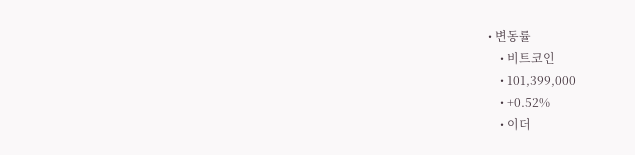• 변동률
    • 비트코인
    • 101,399,000
    • +0.52%
    • 이더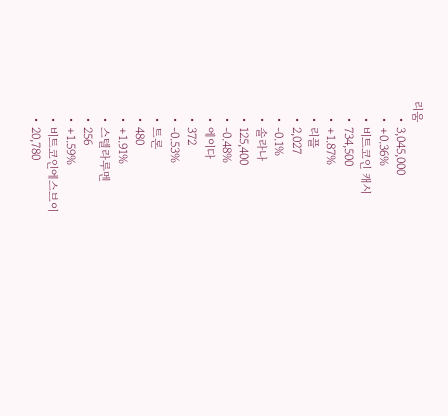리움
    • 3,045,000
    • +0.36%
    • 비트코인 캐시
    • 734,500
    • +1.87%
    • 리플
    • 2,027
    • -0.1%
    • 솔라나
    • 125,400
    • -0.48%
    • 에이다
    • 372
    • -0.53%
    • 트론
    • 480
    • +1.91%
    • 스텔라루멘
    • 256
    • +1.59%
    • 비트코인에스브이
    • 20,780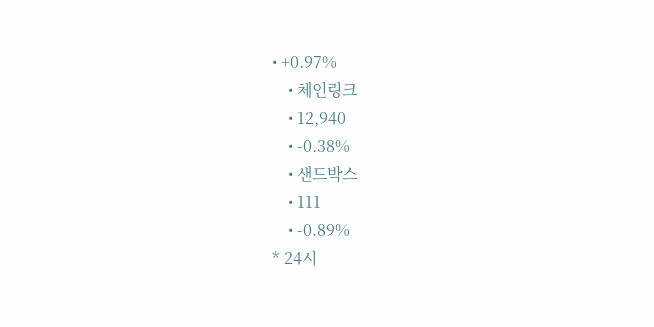• +0.97%
    • 체인링크
    • 12,940
    • -0.38%
    • 샌드박스
    • 111
    • -0.89%
* 24시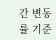간 변동률 기준